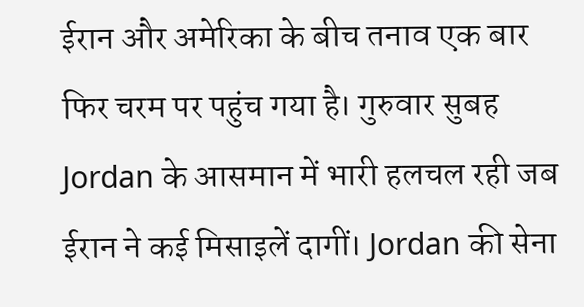ईरान और अमेरिका के बीच तनाव एक बार फिर चरम पर पहुंच गया है। गुरुवार सुबह Jordan के आसमान में भारी हलचल रही जब ईरान ने कई मिसाइलें दागीं। Jordan की सेना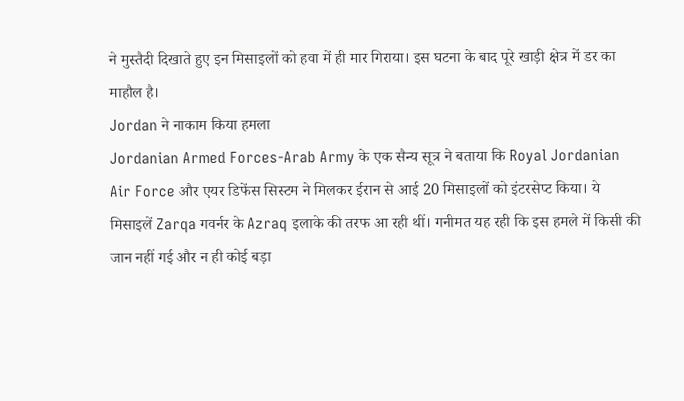ने मुस्तैदी दिखाते हुए इन मिसाइलों को हवा में ही मार गिराया। इस घटना के बाद पूरे खाड़ी क्षेत्र में डर का माहौल है।
Jordan ने नाकाम किया हमला
Jordanian Armed Forces-Arab Army के एक सैन्य सूत्र ने बताया कि Royal Jordanian Air Force और एयर डिफेंस सिस्टम ने मिलकर ईरान से आई 20 मिसाइलों को इंटरसेप्ट किया। ये मिसाइलें Zarqa गवर्नर के Azraq इलाके की तरफ आ रही थीं। गनीमत यह रही कि इस हमले में किसी की जान नहीं गई और न ही कोई बड़ा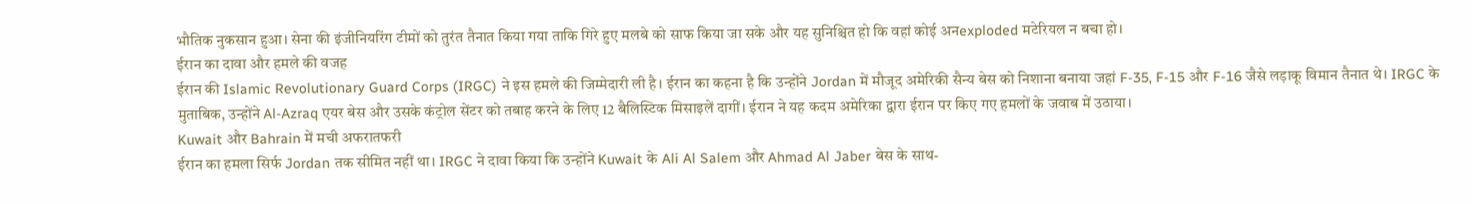भौतिक नुकसान हुआ। सेना की इंजीनियरिंग टीमों को तुरंत तैनात किया गया ताकि गिरे हुए मलबे को साफ किया जा सके और यह सुनिश्चित हो कि वहां कोई अनexploded मटेरियल न बचा हो।
ईरान का दावा और हमले की वजह
ईरान की Islamic Revolutionary Guard Corps (IRGC) ने इस हमले की जिम्मेदारी ली है। ईरान का कहना है कि उन्होंने Jordan में मौजूद अमेरिकी सैन्य बेस को निशाना बनाया जहां F-35, F-15 और F-16 जैसे लड़ाकू विमान तैनात थे। IRGC के मुताबिक, उन्होंने Al-Azraq एयर बेस और उसके कंट्रोल सेंटर को तबाह करने के लिए 12 बैलिस्टिक मिसाइलें दागीं। ईरान ने यह कदम अमेरिका द्वारा ईरान पर किए गए हमलों के जवाब में उठाया।
Kuwait और Bahrain में मची अफरातफरी
ईरान का हमला सिर्फ Jordan तक सीमित नहीं था। IRGC ने दावा किया कि उन्होंने Kuwait के Ali Al Salem और Ahmad Al Jaber बेस के साथ-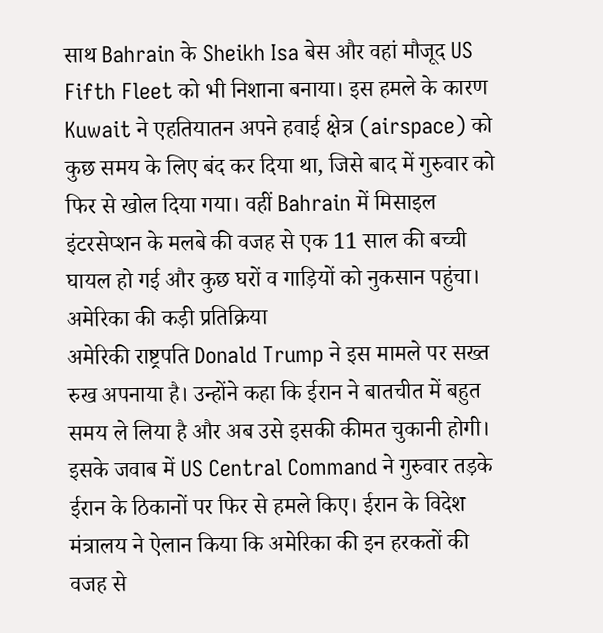साथ Bahrain के Sheikh Isa बेस और वहां मौजूद US Fifth Fleet को भी निशाना बनाया। इस हमले के कारण Kuwait ने एहतियातन अपने हवाई क्षेत्र (airspace) को कुछ समय के लिए बंद कर दिया था, जिसे बाद में गुरुवार को फिर से खोल दिया गया। वहीं Bahrain में मिसाइल इंटरसेप्शन के मलबे की वजह से एक 11 साल की बच्ची घायल हो गई और कुछ घरों व गाड़ियों को नुकसान पहुंचा।
अमेरिका की कड़ी प्रतिक्रिया
अमेरिकी राष्ट्रपति Donald Trump ने इस मामले पर सख्त रुख अपनाया है। उन्होंने कहा कि ईरान ने बातचीत में बहुत समय ले लिया है और अब उसे इसकी कीमत चुकानी होगी। इसके जवाब में US Central Command ने गुरुवार तड़के ईरान के ठिकानों पर फिर से हमले किए। ईरान के विदेश मंत्रालय ने ऐलान किया कि अमेरिका की इन हरकतों की वजह से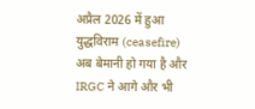अप्रैल 2026 में हुआ युद्धविराम (ceasefire) अब बेमानी हो गया है और IRGC ने आगे और भी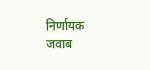निर्णायक जवाब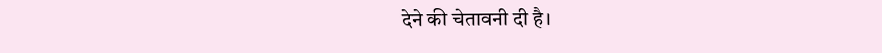देने की चेतावनी दी है।